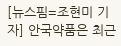[뉴스핌=조현미 기자] 안국약품은 최근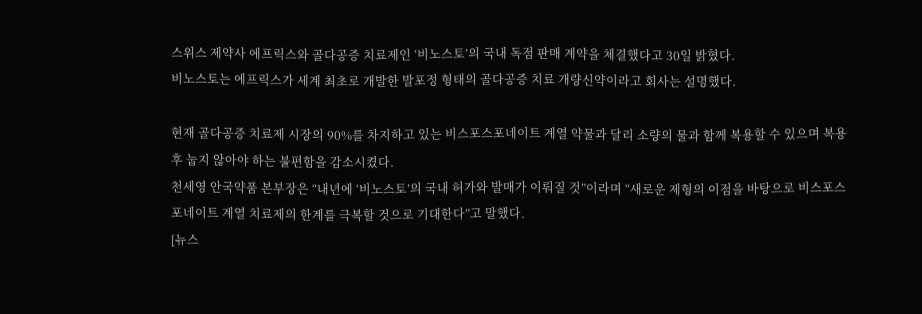스위스 제약사 에프릭스와 골다공증 치료제인 ‘비노스토’의 국내 독점 판매 계약을 체결했다고 30일 밝혔다.
비노스토는 에프릭스가 세계 최초로 개발한 발포정 형태의 골다공증 치료 개량신약이라고 회사는 설명했다.

현재 골다공증 치료제 시장의 90%를 차지하고 있는 비스포스포네이트 계열 약물과 달리 소량의 물과 함께 복용할 수 있으며 복용 후 눕지 않아야 하는 불편함을 감소시켰다.
천세영 안국약품 본부장은 “내년에 ‘비노스토’의 국내 허가와 발매가 이뤄질 것”이라며 “새로운 제형의 이점을 바탕으로 비스포스포네이트 계열 치료제의 한계를 극복할 것으로 기대한다”고 말했다.
[뉴스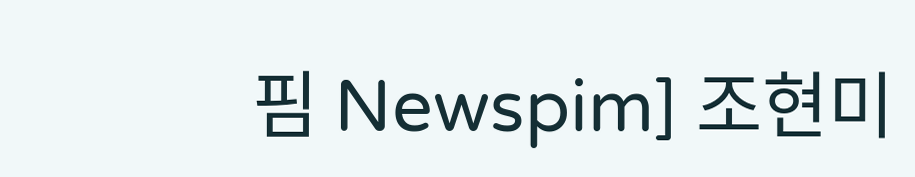핌 Newspim] 조현미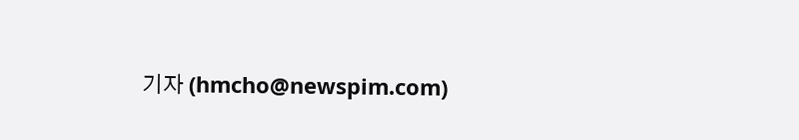기자 (hmcho@newspim.com)